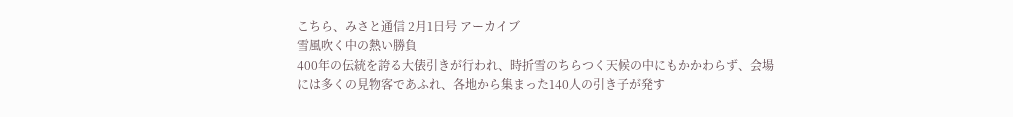こちら、みさと通信 2月1日号 アーカイブ
雪風吹く中の熱い勝負
400年の伝統を誇る大俵引きが行われ、時折雪のちらつく天候の中にもかかわらず、会場には多くの見物客であふれ、各地から集まった140人の引き子が発す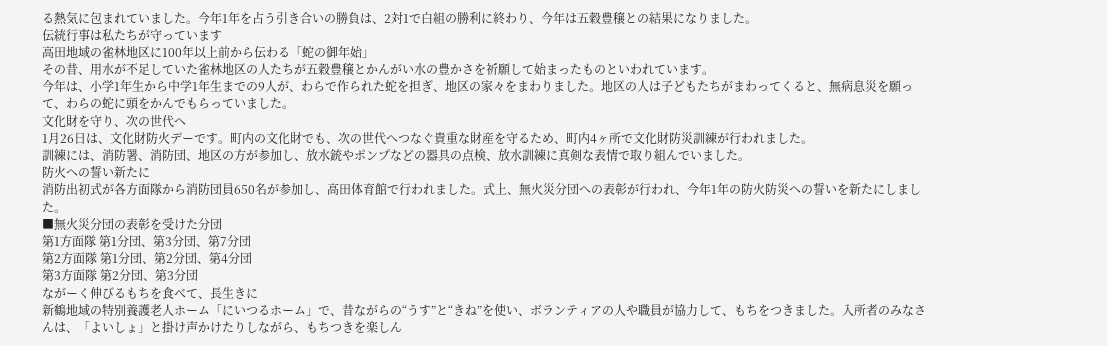る熱気に包まれていました。今年1年を占う引き合いの勝負は、2対1で白組の勝利に終わり、今年は五穀豊穣との結果になりました。
伝統行事は私たちが守っています
高田地域の雀林地区に100年以上前から伝わる「蛇の御年始」
その昔、用水が不足していた雀林地区の人たちが五穀豊穣とかんがい水の豊かさを祈願して始まったものといわれています。
今年は、小学1年生から中学1年生までの9人が、わらで作られた蛇を担ぎ、地区の家々をまわりました。地区の人は子どもたちがまわってくると、無病息災を願って、わらの蛇に頭をかんでもらっていました。
文化財を守り、次の世代へ
1月26日は、文化財防火デーです。町内の文化財でも、次の世代へつなぐ貴重な財産を守るため、町内4ヶ所で文化財防災訓練が行われました。
訓練には、消防署、消防団、地区の方が参加し、放水銃やポンプなどの器具の点検、放水訓練に真剣な表情で取り組んでいました。
防火への誓い新たに
消防出初式が各方面隊から消防団員650名が参加し、高田体育館で行われました。式上、無火災分団への表彰が行われ、今年1年の防火防災への誓いを新たにしました。
■無火災分団の表彰を受けた分団
第1方面隊 第1分団、第3分団、第7分団
第2方面隊 第1分団、第2分団、第4分団
第3方面隊 第2分団、第3分団
ながーく伸びるもちを食べて、長生きに
新鶴地域の特別養護老人ホーム「にいつるホーム」で、昔ながらの“うす”と“きね”を使い、ボランティアの人や職員が協力して、もちをつきました。入所者のみなさんは、「よいしょ」と掛け声かけたりしながら、もちつきを楽しん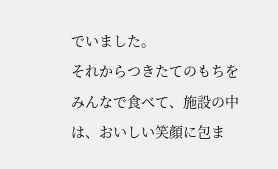でいました。
それからつきたてのもちをみんなで食べて、施設の中は、おいしい笑顔に包ま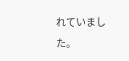れていました。